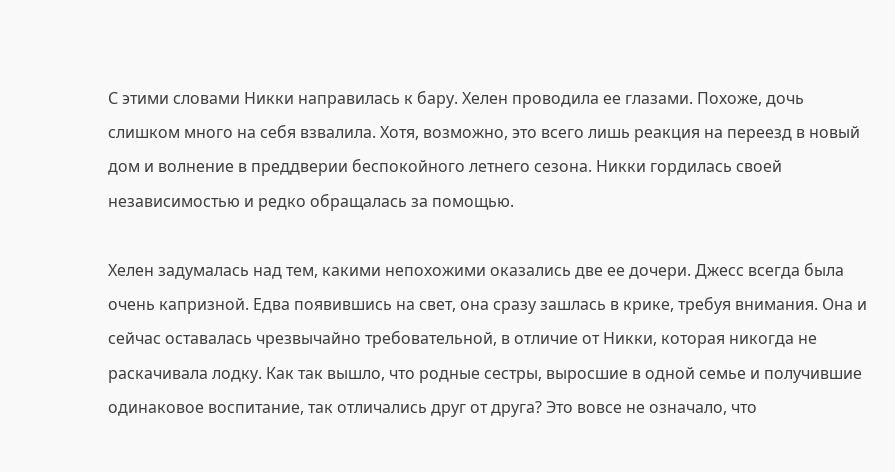С этими словами Никки направилась к бару. Хелен проводила ее глазами. Похоже, дочь слишком много на себя взвалила. Хотя, возможно, это всего лишь реакция на переезд в новый дом и волнение в преддверии беспокойного летнего сезона. Никки гордилась своей независимостью и редко обращалась за помощью.

Хелен задумалась над тем, какими непохожими оказались две ее дочери. Джесс всегда была очень капризной. Едва появившись на свет, она сразу зашлась в крике, требуя внимания. Она и сейчас оставалась чрезвычайно требовательной, в отличие от Никки, которая никогда не раскачивала лодку. Как так вышло, что родные сестры, выросшие в одной семье и получившие одинаковое воспитание, так отличались друг от друга? Это вовсе не означало, что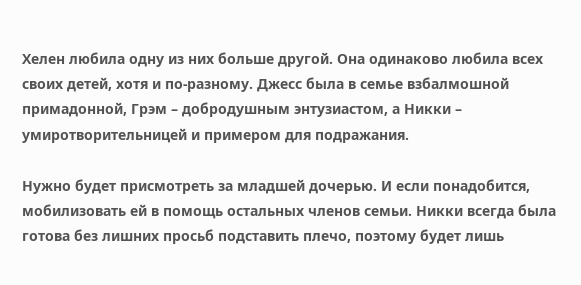Хелен любила одну из них больше другой. Она одинаково любила всех своих детей, хотя и по-разному. Джесс была в семье взбалмошной примадонной, Грэм – добродушным энтузиастом, а Никки – умиротворительницей и примером для подражания.

Нужно будет присмотреть за младшей дочерью. И если понадобится, мобилизовать ей в помощь остальных членов семьи. Никки всегда была готова без лишних просьб подставить плечо, поэтому будет лишь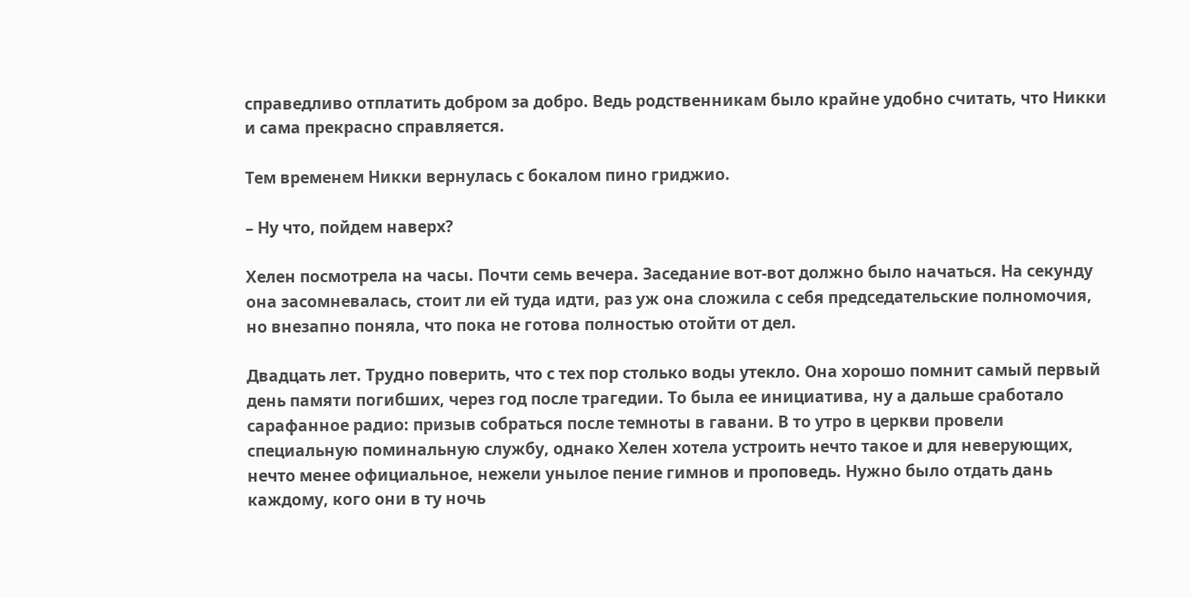справедливо отплатить добром за добро. Ведь родственникам было крайне удобно считать, что Никки и сама прекрасно справляется.

Тем временем Никки вернулась с бокалом пино гриджио.

– Ну что, пойдем наверх?

Хелен посмотрела на часы. Почти семь вечера. Заседание вот-вот должно было начаться. На секунду она засомневалась, стоит ли ей туда идти, раз уж она сложила с себя председательские полномочия, но внезапно поняла, что пока не готова полностью отойти от дел.

Двадцать лет. Трудно поверить, что с тех пор столько воды утекло. Она хорошо помнит самый первый день памяти погибших, через год после трагедии. То была ее инициатива, ну а дальше сработало сарафанное радио: призыв собраться после темноты в гавани. В то утро в церкви провели специальную поминальную службу, однако Хелен хотела устроить нечто такое и для неверующих, нечто менее официальное, нежели унылое пение гимнов и проповедь. Нужно было отдать дань каждому, кого они в ту ночь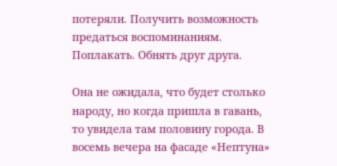потеряли. Получить возможность предаться воспоминаниям. Поплакать. Обнять друг друга.

Она не ожидала, что будет столько народу, но когда пришла в гавань, то увидела там половину города. В восемь вечера на фасаде «Нептуна»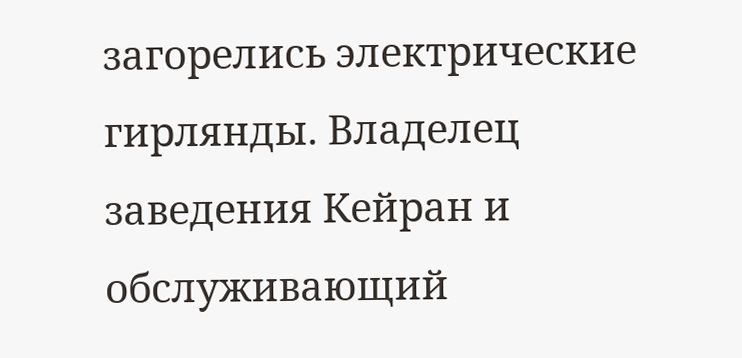загорелись электрические гирлянды. Владелец заведения Кейран и обслуживающий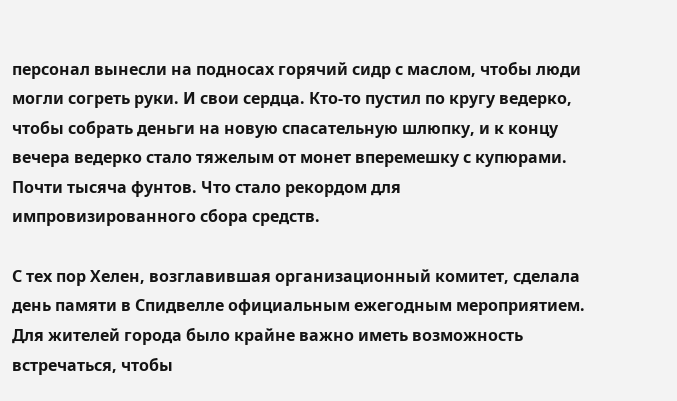персонал вынесли на подносах горячий сидр с маслом, чтобы люди могли согреть руки. И свои сердца. Кто-то пустил по кругу ведерко, чтобы собрать деньги на новую спасательную шлюпку, и к концу вечера ведерко стало тяжелым от монет вперемешку с купюрами. Почти тысяча фунтов. Что стало рекордом для импровизированного сбора средств.

С тех пор Хелен, возглавившая организационный комитет, сделала день памяти в Спидвелле официальным ежегодным мероприятием. Для жителей города было крайне важно иметь возможность встречаться, чтобы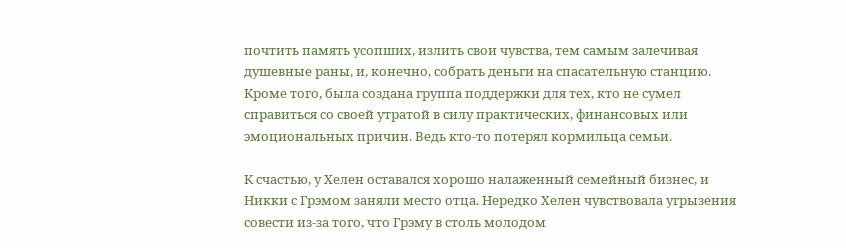почтить память усопших, излить свои чувства, тем самым залечивая душевные раны, и, конечно, собрать деньги на спасательную станцию. Кроме того, была создана группа поддержки для тех, кто не сумел справиться со своей утратой в силу практических, финансовых или эмоциональных причин. Ведь кто-то потерял кормильца семьи.

К счастью, у Хелен оставался хорошо налаженный семейный бизнес, и Никки с Грэмом заняли место отца. Нередко Хелен чувствовала угрызения совести из-за того, что Грэму в столь молодом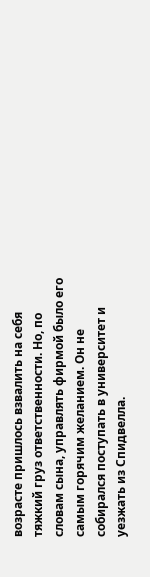возрасте пришлось взвалить на себя тяжкий груз ответственности. Но, по словам сына, управлять фирмой было его самым горячим желанием. Он не собирался поступать в университет и уезжать из Спидвелла.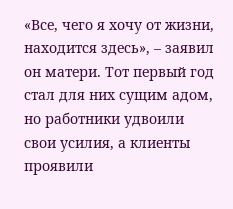«Все, чего я хочу от жизни, находится здесь», – заявил он матери. Тот первый год стал для них сущим адом, но работники удвоили свои усилия, а клиенты проявили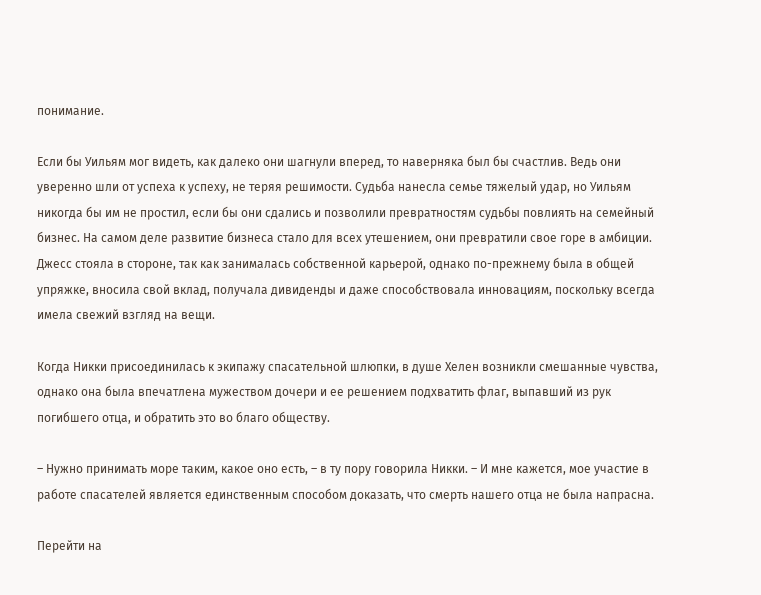понимание.

Если бы Уильям мог видеть, как далеко они шагнули вперед, то наверняка был бы счастлив. Ведь они уверенно шли от успеха к успеху, не теряя решимости. Судьба нанесла семье тяжелый удар, но Уильям никогда бы им не простил, если бы они сдались и позволили превратностям судьбы повлиять на семейный бизнес. На самом деле развитие бизнеса стало для всех утешением, они превратили свое горе в амбиции. Джесс стояла в стороне, так как занималась собственной карьерой, однако по-прежнему была в общей упряжке, вносила свой вклад, получала дивиденды и даже способствовала инновациям, поскольку всегда имела свежий взгляд на вещи.

Когда Никки присоединилась к экипажу спасательной шлюпки, в душе Хелен возникли смешанные чувства, однако она была впечатлена мужеством дочери и ее решением подхватить флаг, выпавший из рук погибшего отца, и обратить это во благо обществу.

– Нужно принимать море таким, какое оно есть, – в ту пору говорила Никки. – И мне кажется, мое участие в работе спасателей является единственным способом доказать, что смерть нашего отца не была напрасна.

Перейти на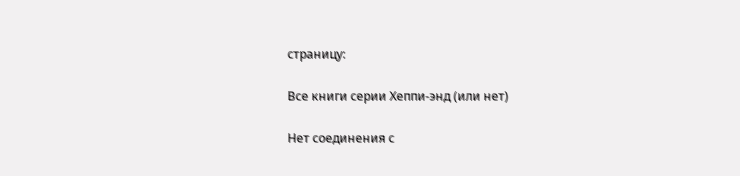страницу:

Все книги серии Хеппи-энд (или нет)

Нет соединения с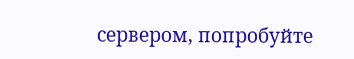сервером, попробуйте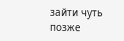зайти чуть позже